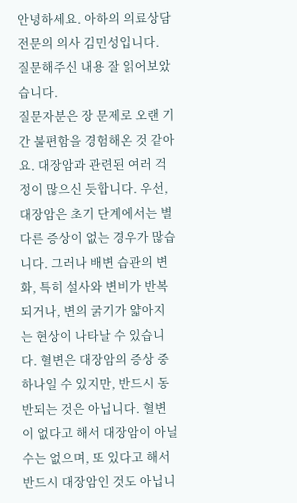안녕하세요. 아하의 의료상담 전문의 의사 김민성입니다. 질문해주신 내용 잘 읽어보았습니다.
질문자분은 장 문제로 오랜 기간 불편함을 경험해온 것 같아요. 대장암과 관련된 여러 걱정이 많으신 듯합니다. 우선, 대장암은 초기 단계에서는 별다른 증상이 없는 경우가 많습니다. 그러나 배변 습관의 변화, 특히 설사와 변비가 반복되거나, 변의 굵기가 얇아지는 현상이 나타날 수 있습니다. 혈변은 대장암의 증상 중 하나일 수 있지만, 반드시 동반되는 것은 아닙니다. 혈변이 없다고 해서 대장암이 아닐 수는 없으며, 또 있다고 해서 반드시 대장암인 것도 아닙니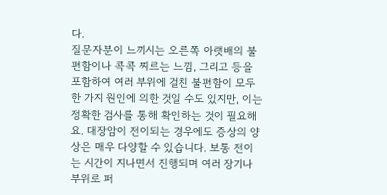다.
질문자분이 느끼시는 오른쪽 아랫배의 불편함이나 콕콕 찌르는 느낌, 그리고 등을 포함하여 여러 부위에 걸친 불편함이 모두 한 가지 원인에 의한 것일 수도 있지만, 이는 정확한 검사를 통해 확인하는 것이 필요해요. 대장암이 전이되는 경우에도 증상의 양상은 매우 다양할 수 있습니다. 보통 전이는 시간이 지나면서 진행되며 여러 장기나 부위로 퍼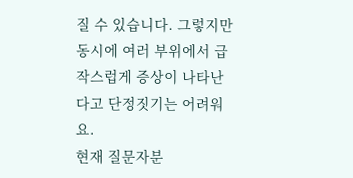질 수 있습니다. 그렇지만 동시에 여러 부위에서 급작스럽게 증상이 나타난다고 단정짓기는 어려워요.
현재 질문자분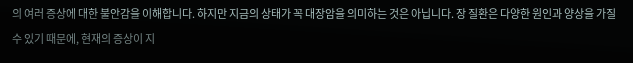의 여러 증상에 대한 불안감을 이해합니다. 하지만 지금의 상태가 꼭 대장암을 의미하는 것은 아닙니다. 장 질환은 다양한 원인과 양상을 가질 수 있기 때문에, 현재의 증상이 지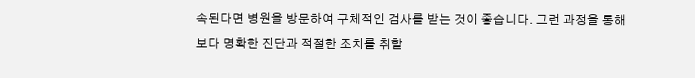속된다면 병원을 방문하여 구체적인 검사를 받는 것이 좋습니다. 그런 과정을 통해 보다 명확한 진단과 적절한 조치를 취할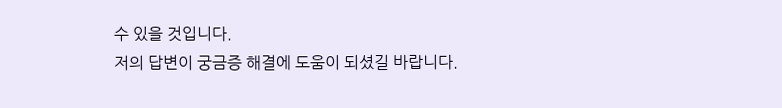수 있을 것입니다.
저의 답변이 궁금증 해결에 도움이 되셨길 바랍니다.